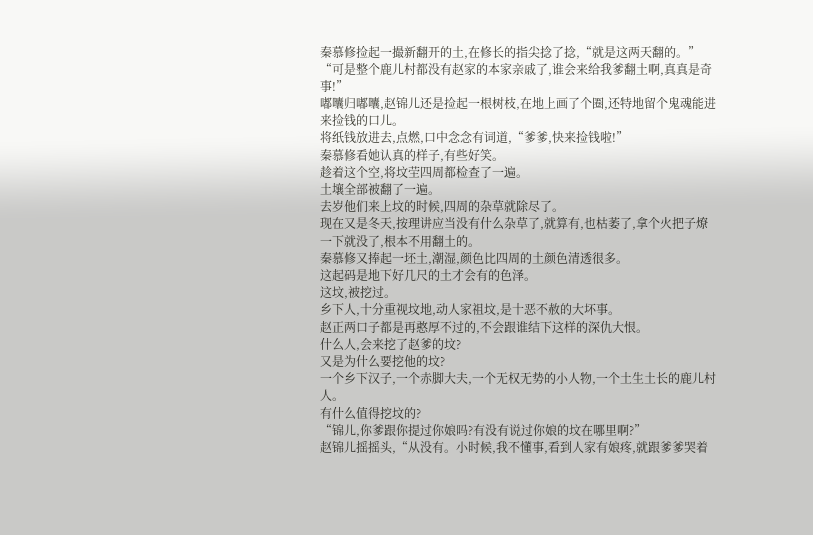秦慕修捡起一撮新翻开的土,在修长的指尖捻了捻,“就是这两天翻的。”
“可是整个鹿儿村都没有赵家的本家亲戚了,谁会来给我爹翻土啊,真真是奇事!”
嘟囔归嘟囔,赵锦儿还是捡起一根树枝,在地上画了个圈,还特地留个鬼魂能进来捡钱的口儿。
将纸钱放进去,点燃,口中念念有词道,“爹爹,快来捡钱啦!”
秦慕修看她认真的样子,有些好笑。
趁着这个空,将坟茔四周都检查了一遍。
土壤全部被翻了一遍。
去岁他们来上坟的时候,四周的杂草就除尽了。
现在又是冬天,按理讲应当没有什么杂草了,就算有,也枯萎了,拿个火把子燎一下就没了,根本不用翻土的。
秦慕修又捧起一坯土,潮湿,颜色比四周的土颜色清透很多。
这起码是地下好几尺的土才会有的色泽。
这坟,被挖过。
乡下人,十分重视坟地,动人家祖坟,是十恶不赦的大坏事。
赵正两口子都是再憨厚不过的,不会跟谁结下这样的深仇大恨。
什么人,会来挖了赵爹的坟?
又是为什么要挖他的坟?
一个乡下汉子,一个赤脚大夫,一个无权无势的小人物,一个土生土长的鹿儿村人。
有什么值得挖坟的?
“锦儿,你爹跟你提过你娘吗?有没有说过你娘的坟在哪里啊?”
赵锦儿摇摇头,“从没有。小时候,我不懂事,看到人家有娘疼,就跟爹爹哭着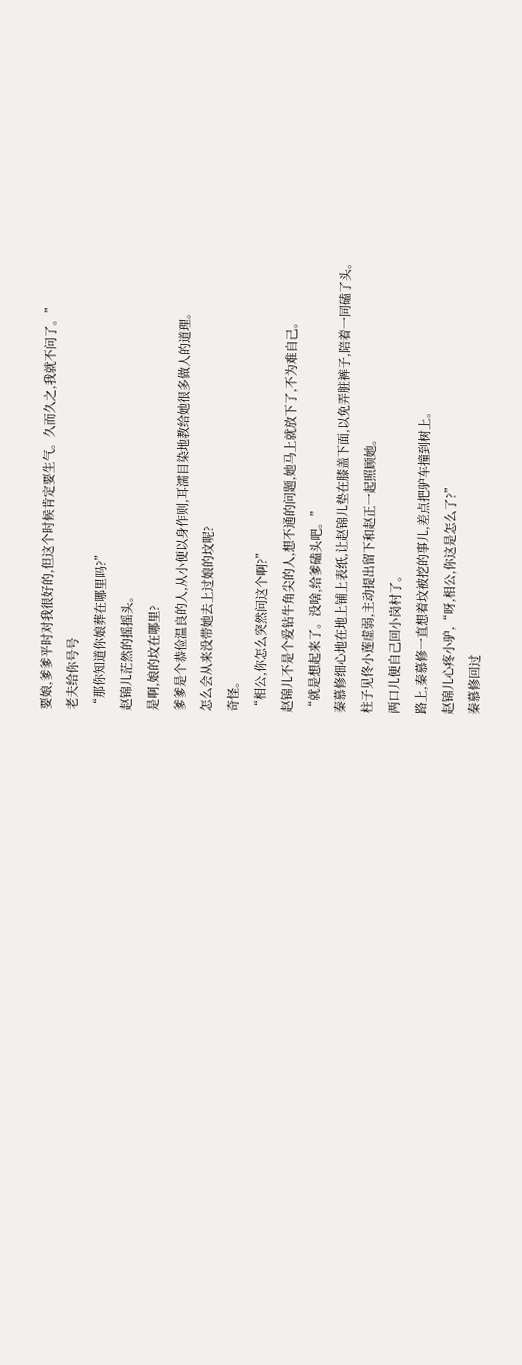要娘,爹爹平时对我很好的,但这个时候肯定要生气。久而久之,我就不问了。”
老夫给你号号
“那你知道你娘葬在哪里吗?”
赵锦儿茫然的摇摇头。
是啊,娘的坟在哪里?
爹爹是个恭俭温良的人,从小便以身作则,耳濡目染地教给她很多做人的道理。
怎么会从来没带她去上过娘的坟呢?
奇怪。
“相公,你怎么突然问这个啊?”
赵锦儿不是个爱钻牛角尖的人,想不通的问题,她马上就放下了,不为难自己。
“就是想起来了。没啥,给爹磕头吧。”
秦慕修细心地在地上铺上表纸,让赵锦儿垫在膝盖下面,以免弄脏裤子,陪着一同磕了头。
柱子见佟小莲虚弱,主动提出留下和赵正一起照顾她。
两口儿便自己回小岗村了。
路上,秦慕修一直想着坟被挖的事儿,差点把驴车撞到树上。
赵锦儿心疼小驴,“呀,相公,你这是怎么了?”
秦慕修回过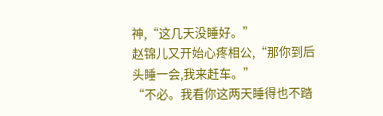神,“这几天没睡好。”
赵锦儿又开始心疼相公,“那你到后头睡一会,我来赶车。”
“不必。我看你这两天睡得也不踏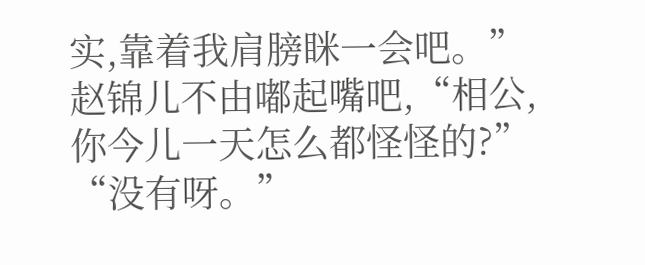实,靠着我肩膀眯一会吧。”
赵锦儿不由嘟起嘴吧,“相公,你今儿一天怎么都怪怪的?”
“没有呀。”